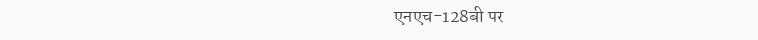एनएच-128बी पर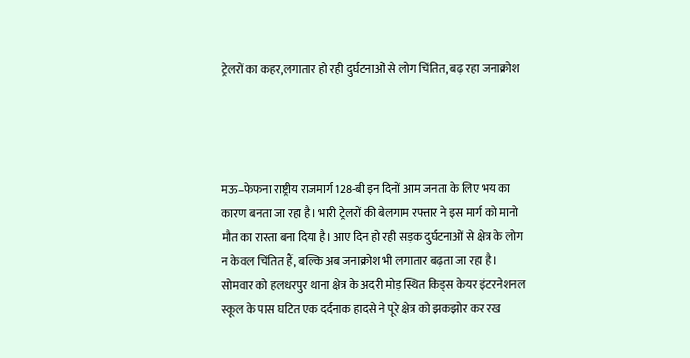ट्रेलरों का कहर,लगातार हो रही दुर्घटनाओं से लोग चिंतित, बढ़ रहा जनाक्रोश




मऊ–फेफना राष्ट्रीय राजमार्ग 128-बी इन दिनों आम जनता के लिए भय का कारण बनता जा रहा है। भारी ट्रेलरों की बेलगाम रफ्तार ने इस मार्ग को मानो मौत का रास्ता बना दिया है। आए दिन हो रही सड़क दुर्घटनाओं से क्षेत्र के लोग न केवल चिंतित हैं, बल्कि अब जनाक्रोश भी लगातार बढ़ता जा रहा है।
सोमवार को हलधरपुर थाना क्षेत्र के अदरी मोड़ स्थित किड्स केयर इंटरनेशनल स्कूल के पास घटित एक दर्दनाक हादसे ने पूरे क्षेत्र को झकझोर कर रख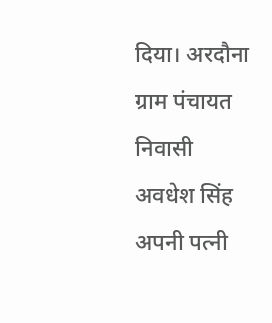दिया। अरदौना ग्राम पंचायत निवासी अवधेश सिंह अपनी पत्नी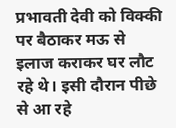प्रभावती देवी को विक्की पर बैठाकर मऊ से इलाज कराकर घर लौट रहे थे। इसी दौरान पीछे से आ रहे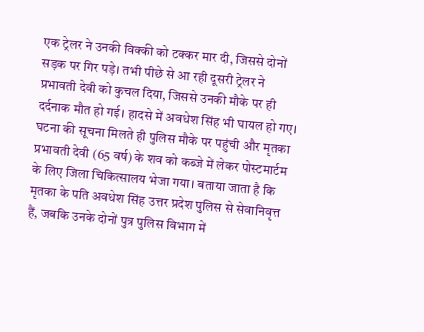एक ट्रेलर ने उनकी विक्की को टक्कर मार दी, जिससे दोनों सड़क पर गिर पड़े। तभी पीछे से आ रही दूसरी ट्रेलर ने प्रभावती देवी को कुचल दिया, जिससे उनकी मौके पर ही दर्दनाक मौत हो गई। हादसे में अवधेश सिंह भी घायल हो गए।
घटना की सूचना मिलते ही पुलिस मौके पर पहुंची और मृतका प्रभावती देवी (65 वर्ष) के शव को कब्जे में लेकर पोस्टमार्टम के लिए जिला चिकित्सालय भेजा गया। बताया जाता है कि मृतका के पति अवधेश सिंह उत्तर प्रदेश पुलिस से सेवानिवृत्त हैं, जबकि उनके दोनों पुत्र पुलिस विभाग में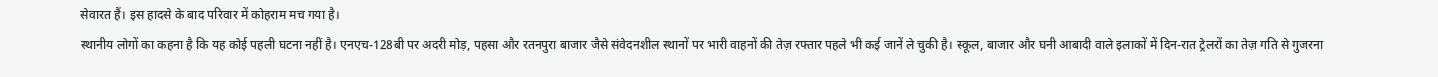सेवारत हैं। इस हादसे के बाद परिवार में कोहराम मच गया है।
स्थानीय लोगों का कहना है कि यह कोई पहली घटना नहीं है। एनएच-128बी पर अदरी मोड़, पहसा और रतनपुरा बाजार जैसे संवेदनशील स्थानों पर भारी वाहनों की तेज़ रफ्तार पहले भी कई जानें ले चुकी है। स्कूल, बाजार और घनी आबादी वाले इलाकों में दिन-रात ट्रेलरों का तेज़ गति से गुजरना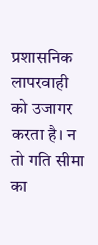प्रशासनिक लापरवाही को उजागर करता है। न तो गति सीमा का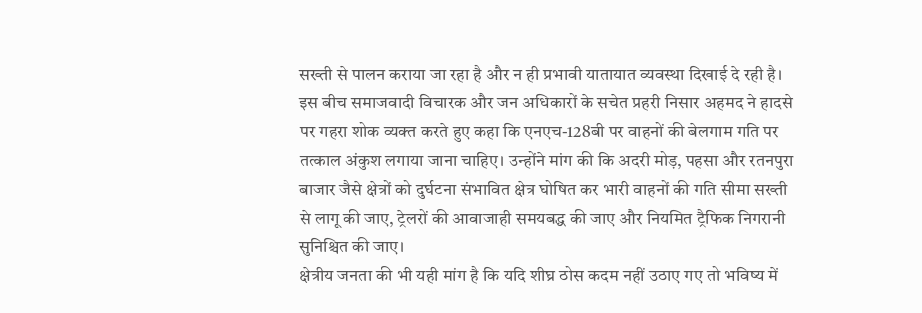सख्ती से पालन कराया जा रहा है और न ही प्रभावी यातायात व्यवस्था दिखाई दे रही है।
इस बीच समाजवादी विचारक और जन अधिकारों के सचेत प्रहरी निसार अहमद ने हादसे पर गहरा शोक व्यक्त करते हुए कहा कि एनएच-128बी पर वाहनों की बेलगाम गति पर तत्काल अंकुश लगाया जाना चाहिए। उन्होंने मांग की कि अदरी मोड़, पहसा और रतनपुरा बाजार जैसे क्षेत्रों को दुर्घटना संभावित क्षेत्र घोषित कर भारी वाहनों की गति सीमा सख्ती से लागू की जाए, ट्रेलरों की आवाजाही समयबद्ध की जाए और नियमित ट्रैफिक निगरानी सुनिश्चित की जाए।
क्षेत्रीय जनता की भी यही मांग है कि यदि शीघ्र ठोस कदम नहीं उठाए गए तो भविष्य में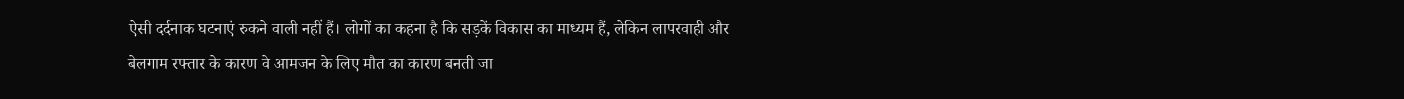ऐसी दर्दनाक घटनाएं रुकने वाली नहीं हैं। लोगों का कहना है कि सड़कें विकास का माध्यम हैं, लेकिन लापरवाही और बेलगाम रफ्तार के कारण वे आमजन के लिए मौत का कारण बनती जा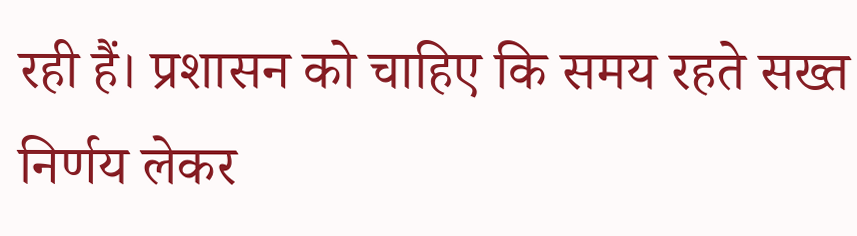रही हैं। प्रशासन को चाहिए कि समय रहते सख्त निर्णय लेकर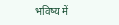भविष्य में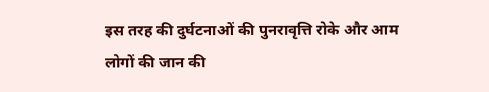इस तरह की दुर्घटनाओं की पुनरावृत्ति रोके और आम लोगों की जान की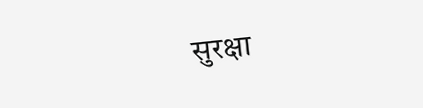सुरक्षा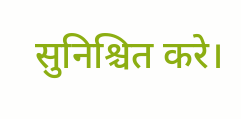सुनिश्चित करे।